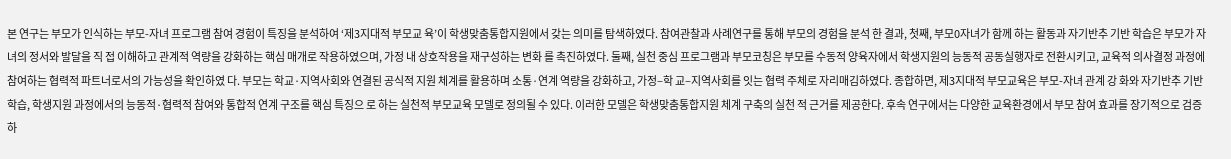본 연구는 부모가 인식하는 부모-자녀 프로그램 참여 경험이 특징을 분석하여 ‘제3지대적 부모교 육’이 학생맞춤통합지원에서 갖는 의미를 탐색하였다. 참여관찰과 사례연구를 통해 부모의 경험을 분석 한 결과, 첫째, 부모0자녀가 함께 하는 활동과 자기반추 기반 학습은 부모가 자녀의 정서와 발달을 직 접 이해하고 관계적 역량을 강화하는 핵심 매개로 작용하였으며, 가정 내 상호작용을 재구성하는 변화 를 촉진하였다. 둘째, 실천 중심 프로그램과 부모코칭은 부모를 수동적 양육자에서 학생지원의 능동적 공동실행자로 전환시키고, 교육적 의사결정 과정에 참여하는 협력적 파트너로서의 가능성을 확인하였 다. 부모는 학교·지역사회와 연결된 공식적 지원 체계를 활용하며 소통·연계 역량을 강화하고, 가정–학 교–지역사회를 잇는 협력 주체로 자리매김하였다. 종합하면, 제3지대적 부모교육은 부모-자녀 관계 강 화와 자기반추 기반 학습, 학생지원 과정에서의 능동적·협력적 참여와 통합적 연계 구조를 핵심 특징으 로 하는 실천적 부모교육 모델로 정의될 수 있다. 이러한 모델은 학생맞춤통합지원 체계 구축의 실천 적 근거를 제공한다. 후속 연구에서는 다양한 교육환경에서 부모 참여 효과를 장기적으로 검증하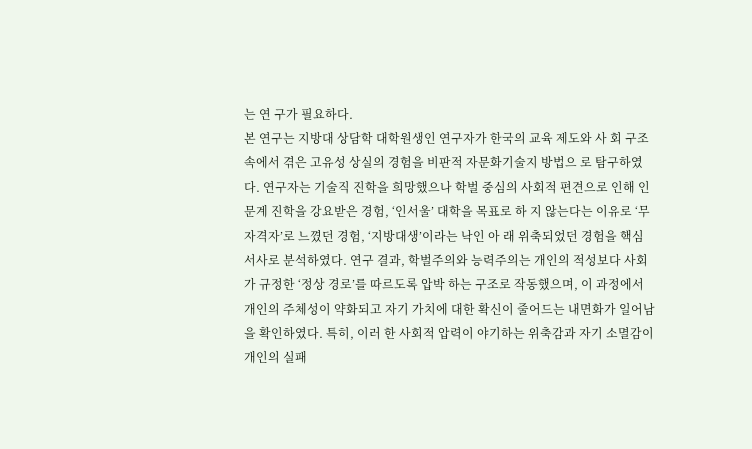는 연 구가 필요하다.
본 연구는 지방대 상담학 대학원생인 연구자가 한국의 교육 제도와 사 회 구조 속에서 겪은 고유성 상실의 경험을 비판적 자문화기술지 방법으 로 탐구하였다. 연구자는 기술직 진학을 희망했으나 학벌 중심의 사회적 편견으로 인해 인문계 진학을 강요받은 경험, ‘인서울’ 대학을 목표로 하 지 않는다는 이유로 ‘무자격자’로 느꼈던 경험, ‘지방대생’이라는 낙인 아 래 위축되었던 경험을 핵심 서사로 분석하였다. 연구 결과, 학벌주의와 능력주의는 개인의 적성보다 사회가 규정한 ‘정상 경로’를 따르도록 압박 하는 구조로 작동했으며, 이 과정에서 개인의 주체성이 약화되고 자기 가치에 대한 확신이 줄어드는 내면화가 일어남을 확인하였다. 특히, 이러 한 사회적 압력이 야기하는 위축감과 자기 소멸감이 개인의 실패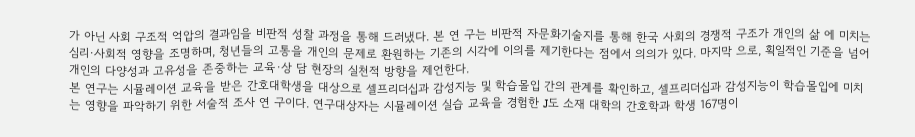가 아닌 사회 구조적 억압의 결과임을 비판적 성찰 과정을 통해 드러냈다. 본 연 구는 비판적 자문화기술지를 통해 한국 사회의 경쟁적 구조가 개인의 삶 에 미치는 심리·사회적 영향을 조명하며, 청년들의 고통을 개인의 문제로 환원하는 기존의 시각에 이의를 제기한다는 점에서 의의가 있다. 마지막 으로, 획일적인 기준을 넘어 개인의 다양성과 고유성을 존중하는 교육·상 담 현장의 실천적 방향을 제언한다.
본 연구는 시뮬레이션 교육을 받은 간호대학생을 대상으로 셀프리더십과 감성지능 및 학습몰입 간의 관계를 확인하고, 셀프리더십과 감성지능이 학습몰입에 미치는 영향을 파악하기 위한 서술적 조사 연 구이다. 연구대상자는 시뮬레이션 실습 교육을 경험한 J도 소재 대학의 간호학과 학생 167명이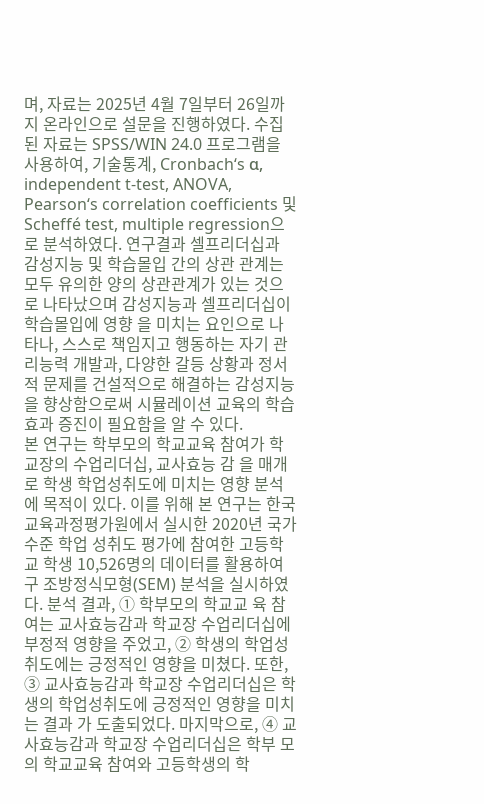며, 자료는 2025년 4월 7일부터 26일까지 온라인으로 설문을 진행하였다. 수집된 자료는 SPSS/WIN 24.0 프로그램을 사용하여, 기술통계, Cronbach‘s α, independent t-test, ANOVA, Pearson‘s correlation coefficients 및 Scheffé test, multiple regression으로 분석하였다. 연구결과 셀프리더십과 감성지능 및 학습몰입 간의 상관 관계는 모두 유의한 양의 상관관계가 있는 것으로 나타났으며 감성지능과 셀프리더십이 학습몰입에 영향 을 미치는 요인으로 나타나, 스스로 책임지고 행동하는 자기 관리능력 개발과, 다양한 갈등 상황과 정서적 문제를 건설적으로 해결하는 감성지능을 향상함으로써 시뮬레이션 교육의 학습효과 증진이 필요함을 알 수 있다.
본 연구는 학부모의 학교교육 참여가 학교장의 수업리더십, 교사효능 감 을 매개로 학생 학업성취도에 미치는 영향 분석에 목적이 있다. 이를 위해 본 연구는 한국교육과정평가원에서 실시한 2020년 국가수준 학업 성취도 평가에 참여한 고등학교 학생 10,526명의 데이터를 활용하여 구 조방정식모형(SEM) 분석을 실시하였다. 분석 결과, ① 학부모의 학교교 육 참여는 교사효능감과 학교장 수업리더십에 부정적 영향을 주었고, ② 학생의 학업성취도에는 긍정적인 영향을 미쳤다. 또한, ③ 교사효능감과 학교장 수업리더십은 학생의 학업성취도에 긍정적인 영향을 미치는 결과 가 도출되었다. 마지막으로, ④ 교사효능감과 학교장 수업리더십은 학부 모의 학교교육 참여와 고등학생의 학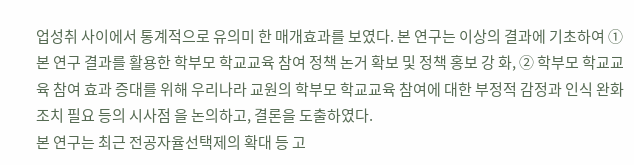업성취 사이에서 통계적으로 유의미 한 매개효과를 보였다. 본 연구는 이상의 결과에 기초하여 ① 본 연구 결과를 활용한 학부모 학교교육 참여 정책 논거 확보 및 정책 홍보 강 화, ② 학부모 학교교육 참여 효과 증대를 위해 우리나라 교원의 학부모 학교교육 참여에 대한 부정적 감정과 인식 완화 조치 필요 등의 시사점 을 논의하고, 결론을 도출하였다.
본 연구는 최근 전공자율선택제의 확대 등 고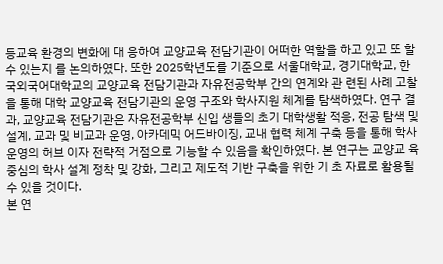등교육 환경의 변화에 대 응하여 교양교육 전담기관이 어떠한 역할을 하고 있고 또 할 수 있는지 를 논의하였다. 또한 2025학년도를 기준으로 서울대학교, 경기대학교, 한국외국어대학교의 교양교육 전담기관과 자유전공학부 간의 연계와 관 련된 사례 고찰을 통해 대학 교양교육 전담기관의 운영 구조와 학사지원 체계를 탐색하였다. 연구 결과, 교양교육 전담기관은 자유전공학부 신입 생들의 초기 대학생활 적응, 전공 탐색 및 설계, 교과 및 비교과 운영, 아카데믹 어드바이징, 교내 협력 체계 구축 등을 통해 학사 운영의 허브 이자 전략적 거점으로 기능할 수 있음을 확인하였다. 본 연구는 교양교 육 중심의 학사 설계 정착 및 강화, 그리고 제도적 기반 구축을 위한 기 초 자료로 활용될 수 있을 것이다.
본 연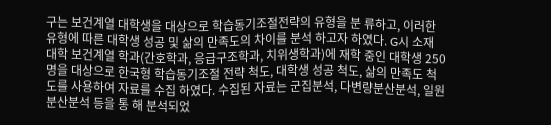구는 보건계열 대학생을 대상으로 학습동기조절전략의 유형을 분 류하고, 이러한 유형에 따른 대학생 성공 및 삶의 만족도의 차이를 분석 하고자 하였다. G시 소재 대학 보건계열 학과(간호학과, 응급구조학과, 치위생학과)에 재학 중인 대학생 250명을 대상으로 한국형 학습동기조절 전략 척도, 대학생 성공 척도, 삶의 만족도 척도를 사용하여 자료를 수집 하였다. 수집된 자료는 군집분석, 다변량분산분석, 일원분산분석 등을 통 해 분석되었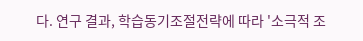다. 연구 결과, 학습동기조절전략에 따라 '소극적 조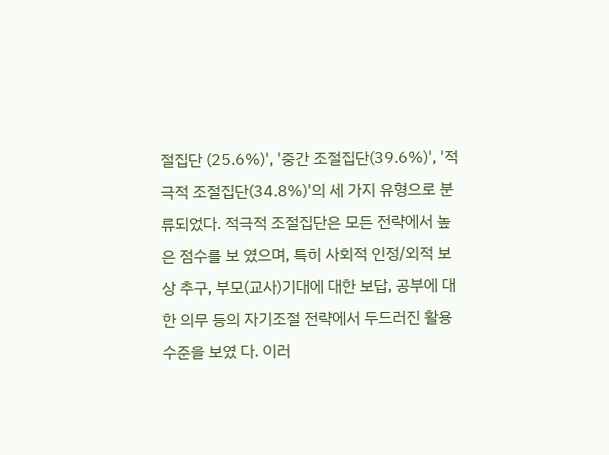절집단 (25.6%)', '중간 조절집단(39.6%)', '적극적 조절집단(34.8%)'의 세 가지 유형으로 분류되었다. 적극적 조절집단은 모든 전략에서 높은 점수를 보 였으며, 특히 사회적 인정/외적 보상 추구, 부모(교사)기대에 대한 보답, 공부에 대한 의무 등의 자기조절 전략에서 두드러진 활용 수준을 보였 다. 이러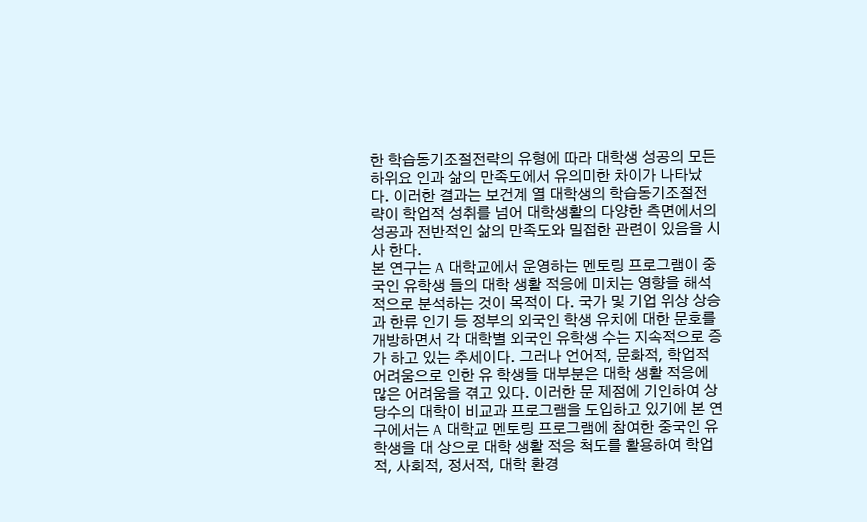한 학습동기조절전략의 유형에 따라 대학생 성공의 모든 하위요 인과 삶의 만족도에서 유의미한 차이가 나타났다. 이러한 결과는 보건계 열 대학생의 학습동기조절전략이 학업적 성취를 넘어 대학생활의 다양한 측면에서의 성공과 전반적인 삶의 만족도와 밀접한 관련이 있음을 시사 한다.
본 연구는 A 대학교에서 운영하는 멘토링 프로그램이 중국인 유학생 들의 대학 생활 적응에 미치는 영향을 해석적으로 분석하는 것이 목적이 다. 국가 및 기업 위상 상승과 한류 인기 등 정부의 외국인 학생 유치에 대한 문호를 개방하면서 각 대학별 외국인 유학생 수는 지속적으로 증가 하고 있는 추세이다. 그러나 언어적, 문화적, 학업적 어려움으로 인한 유 학생들 대부분은 대학 생활 적응에 많은 어려움을 겪고 있다. 이러한 문 제점에 기인하여 상당수의 대학이 비교과 프로그램을 도입하고 있기에 본 연구에서는 A 대학교 멘토링 프로그램에 참여한 중국인 유학생을 대 상으로 대학 생활 적응 척도를 활용하여 학업적, 사회적, 정서적, 대학 환경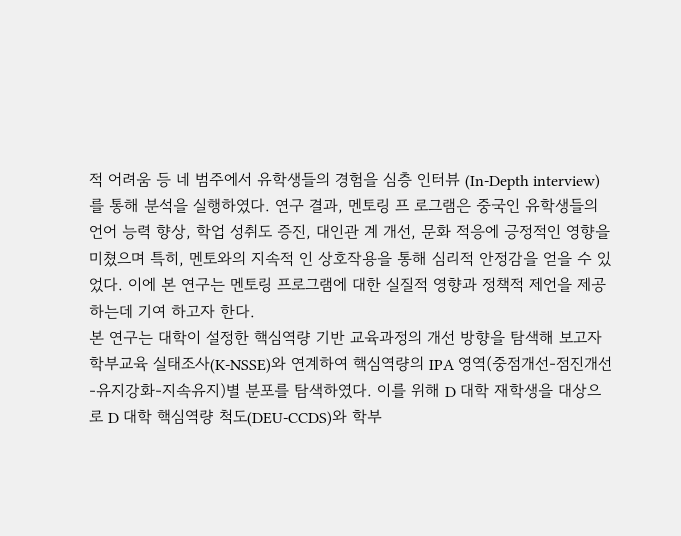적 어려움 등 네 범주에서 유학생들의 경험을 심층 인터뷰 (In-Depth interview)를 통해 분석을 실행하였다. 연구 결과, 멘토링 프 로그램은 중국인 유학생들의 언어 능력 향상, 학업 성취도 증진, 대인관 계 개선, 문화 적응에 긍정적인 영향을 미쳤으며 특히, 멘토와의 지속적 인 상호작용을 통해 심리적 안정감을 얻을 수 있었다. 이에 본 연구는 멘토링 프로그램에 대한 실질적 영향과 정책적 제언을 제공하는데 기여 하고자 한다.
본 연구는 대학이 설정한 핵심역량 기반 교육과정의 개선 방향을 탐색해 보고자 학부교육 실태조사(K-NSSE)와 연계하여 핵심역량의 IPA 영역(중점개선-점진개선-유지강화-지속유지)별 분포를 탐색하였다. 이를 위해 D 대학 재학생을 대상으로 D 대학 핵심역량 척도(DEU-CCDS)와 학부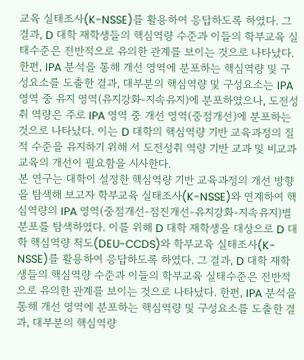교육 실태조사(K-NSSE)를 활용하여 응답하도록 하였다. 그 결과, D 대학 재학생들의 핵심역량 수준과 이들의 학부교육 실태수준은 전반적으로 유의한 관계를 보이는 것으로 나타났다. 한편, IPA 분석을 통해 개선 영역에 분포하는 핵심역량 및 구성요소를 도출한 결과, 대부분의 핵심역량 및 구성요소는 IPA 영역 중 유지 영역(유지강화-지속유지)에 분포하였으나, 도전성취 역량은 주로 IPA 영역 중 개선 영역(중점개선)에 분포하는 것으로 나타났다. 이는 D 대학의 핵심역량 기반 교육과정의 질적 수준을 유지하기 위해 서 도전성취 역량 기반 교과 및 비교과 교육의 개선이 필요함을 시사한다.
본 연구는 대학이 설정한 핵심역량 기반 교육과정의 개선 방향을 탐색해 보고자 학부교육 실태조사(K-NSSE)와 연계하여 핵심역량의 IPA 영역(중점개선-점진개선-유지강화-지속유지)별 분포를 탐색하였다. 이를 위해 D 대학 재학생을 대상으로 D 대학 핵심역량 척도(DEU-CCDS)와 학부교육 실태조사(K-NSSE)를 활용하여 응답하도록 하였다. 그 결과, D 대학 재학생들의 핵심역량 수준과 이들의 학부교육 실태수준은 전반적으로 유의한 관계를 보이는 것으로 나타났다. 한편, IPA 분석을 통해 개선 영역에 분포하는 핵심역량 및 구성요소를 도출한 결과, 대부분의 핵심역량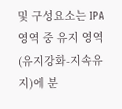및 구성요소는 IPA 영역 중 유지 영역(유지강화-지속유지)에 분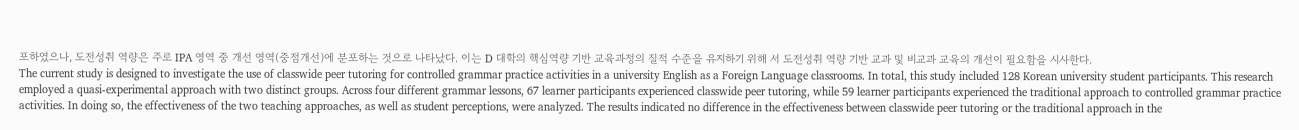포하였으나, 도전성취 역량은 주로 IPA 영역 중 개선 영역(중점개선)에 분포하는 것으로 나타났다. 이는 D 대학의 핵심역량 기반 교육과정의 질적 수준을 유지하기 위해 서 도전성취 역량 기반 교과 및 비교과 교육의 개선이 필요함을 시사한다.
The current study is designed to investigate the use of classwide peer tutoring for controlled grammar practice activities in a university English as a Foreign Language classrooms. In total, this study included 128 Korean university student participants. This research employed a quasi-experimental approach with two distinct groups. Across four different grammar lessons, 67 learner participants experienced classwide peer tutoring, while 59 learner participants experienced the traditional approach to controlled grammar practice activities. In doing so, the effectiveness of the two teaching approaches, as well as student perceptions, were analyzed. The results indicated no difference in the effectiveness between classwide peer tutoring or the traditional approach in the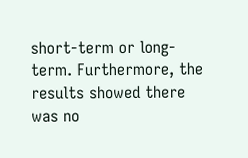short-term or long-term. Furthermore, the results showed there was no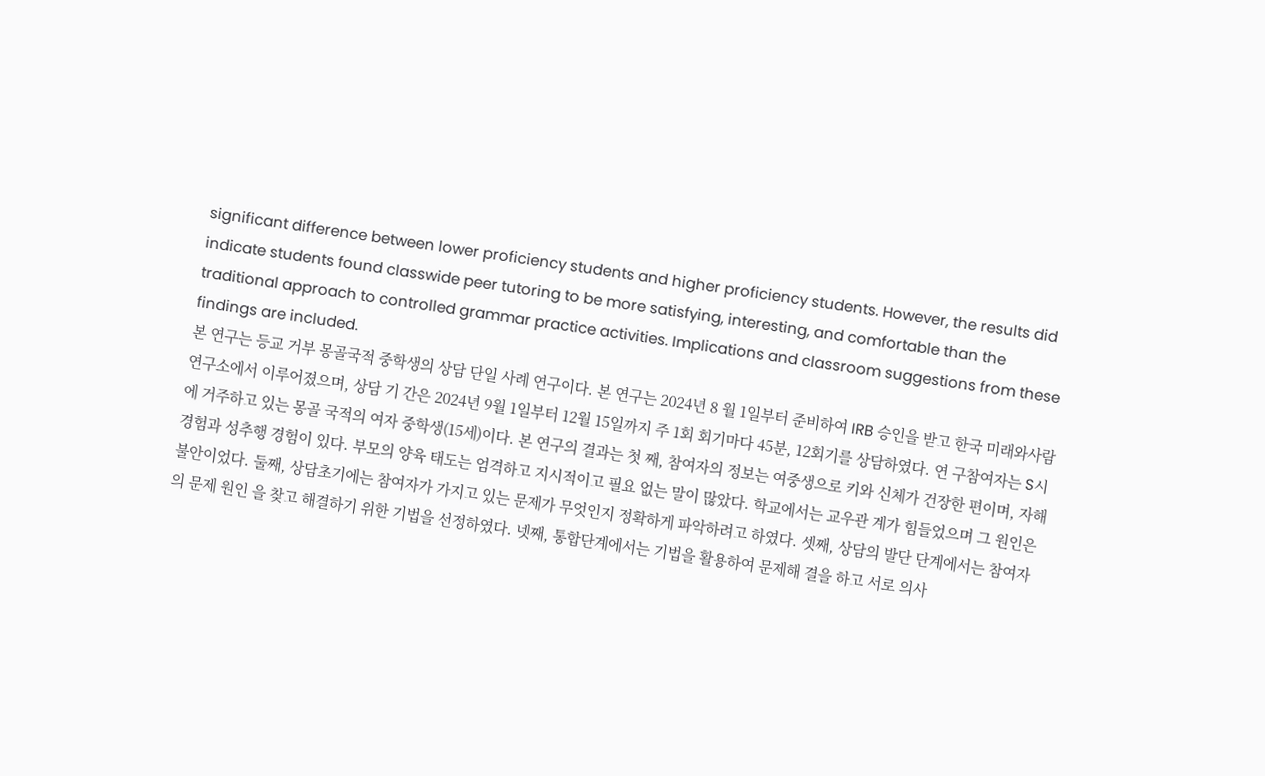significant difference between lower proficiency students and higher proficiency students. However, the results did indicate students found classwide peer tutoring to be more satisfying, interesting, and comfortable than the traditional approach to controlled grammar practice activities. Implications and classroom suggestions from these findings are included.
본 연구는 등교 거부 몽골국적 중학생의 상담 단일 사례 연구이다. 본 연구는 2024년 8 월 1일부터 준비하여 IRB 승인을 받고 한국 미래와사람 연구소에서 이루어졌으며, 상담 기 간은 2024년 9월 1일부터 12월 15일까지 주 1회 회기마다 45분, 12회기를 상담하였다. 연 구참여자는 S시에 거주하고 있는 몽골 국적의 여자 중학생(15세)이다. 본 연구의 결과는 첫 째, 참여자의 정보는 여중생으로 키와 신체가 건장한 편이며, 자해 경험과 성추행 경험이 있다. 부모의 양육 태도는 엄격하고 지시적이고 필요 없는 말이 많았다. 학교에서는 교우관 계가 힘들었으며 그 원인은 불안이었다. 둘째, 상담초기에는 참여자가 가지고 있는 문제가 무엇인지 정확하게 파악하려고 하였다. 셋째, 상담의 발단 단계에서는 참여자의 문제 원인 을 찾고 해결하기 위한 기법을 선정하였다. 넷째, 통합단계에서는 기법을 활용하여 문제해 결을 하고 서로 의사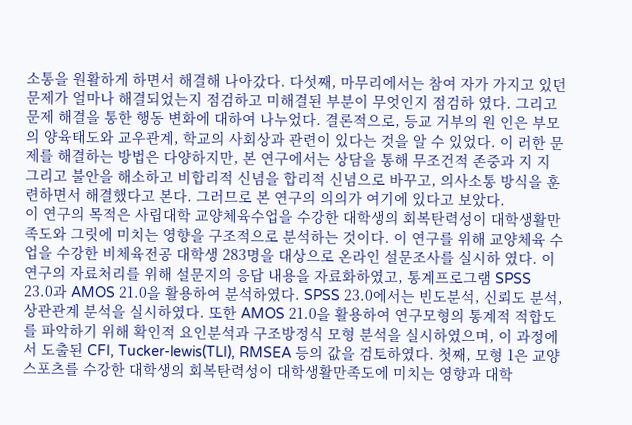소통을 원활하게 하면서 해결해 나아갔다. 다섯째, 마무리에서는 참여 자가 가지고 있던 문제가 얼마나 해결되었는지 점검하고 미해결된 부분이 무엇인지 점검하 였다. 그리고 문제 해결을 통한 행동 변화에 대하여 나누었다. 결론적으로, 등교 거부의 원 인은 부모의 양육태도와 교우관계, 학교의 사회상과 관련이 있다는 것을 알 수 있었다. 이 러한 문제를 해결하는 방법은 다양하지만, 본 연구에서는 상담을 통해 무조건적 존중과 지 지 그리고 불안을 해소하고 비합리적 신념을 합리적 신념으로 바꾸고, 의사소통 방식을 훈 련하면서 해결했다고 본다. 그러므로 본 연구의 의의가 여기에 있다고 보았다.
이 연구의 목적은 사립대학 교양체육수업을 수강한 대학생의 회복탄력성이 대학생활만족도와 그릿에 미치는 영향을 구조적으로 분석하는 것이다. 이 연구를 위해 교양체육 수업을 수강한 비체육전공 대학생 283명을 대상으로 온라인 설문조사를 실시하 였다. 이 연구의 자료처리를 위해 설문지의 응답 내용을 자료화하였고, 통계프로그램 SPSS 23.0과 AMOS 21.0을 활용하여 분석하였다. SPSS 23.0에서는 빈도분석, 신뢰도 분석, 상관관계 분석을 실시하였다. 또한 AMOS 21.0을 활용하여 연구모형의 통계적 적합도를 파악하기 위해 확인적 요인분석과 구조방정식 모형 분석을 실시하였으며, 이 과정에서 도출된 CFI, Tucker-lewis(TLI), RMSEA 등의 값을 검토하였다. 첫째, 모형 1은 교양스포츠를 수강한 대학생의 회복탄력성이 대학생활만족도에 미치는 영향과 대학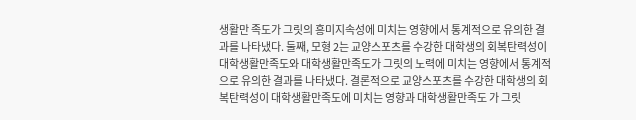생활만 족도가 그릿의 흥미지속성에 미치는 영향에서 통계적으로 유의한 결과를 나타냈다. 둘째, 모형 2는 교양스포츠를 수강한 대학생의 회복탄력성이 대학생활만족도와 대학생활만족도가 그릿의 노력에 미치는 영향에서 통계적으로 유의한 결과를 나타냈다. 결론적으로 교양스포츠를 수강한 대학생의 회복탄력성이 대학생활만족도에 미치는 영향과 대학생활만족도 가 그릿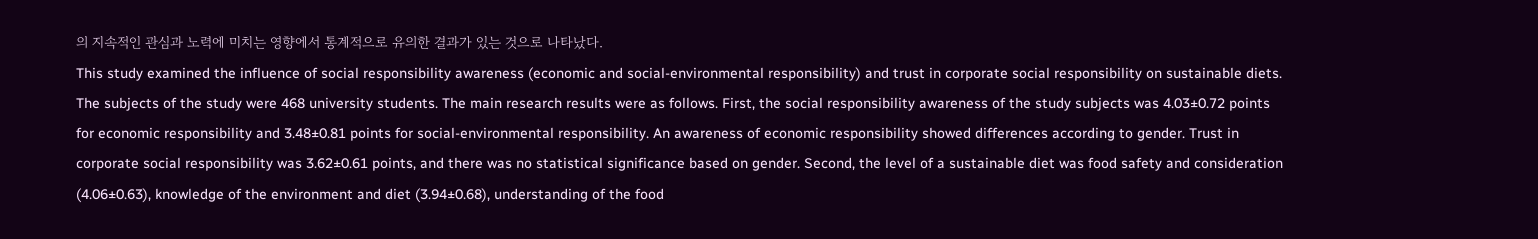의 지속적인 관심과 노력에 미치는 영향에서 통계적으로 유의한 결과가 있는 것으로 나타났다.
This study examined the influence of social responsibility awareness (economic and social-environmental responsibility) and trust in corporate social responsibility on sustainable diets. The subjects of the study were 468 university students. The main research results were as follows. First, the social responsibility awareness of the study subjects was 4.03±0.72 points for economic responsibility and 3.48±0.81 points for social-environmental responsibility. An awareness of economic responsibility showed differences according to gender. Trust in corporate social responsibility was 3.62±0.61 points, and there was no statistical significance based on gender. Second, the level of a sustainable diet was food safety and consideration (4.06±0.63), knowledge of the environment and diet (3.94±0.68), understanding of the food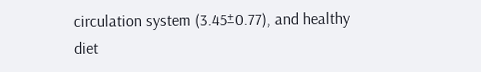circulation system (3.45±0.77), and healthy diet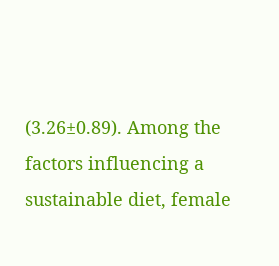(3.26±0.89). Among the factors influencing a sustainable diet, female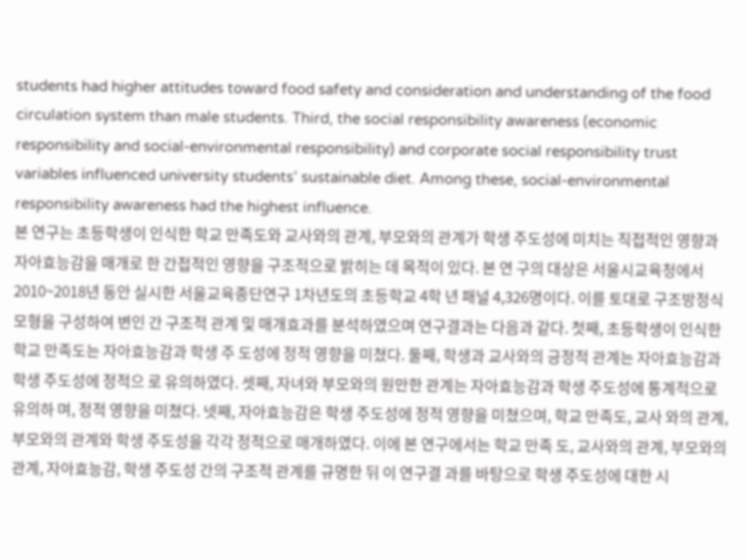students had higher attitudes toward food safety and consideration and understanding of the food circulation system than male students. Third, the social responsibility awareness (economic responsibility and social-environmental responsibility) and corporate social responsibility trust variables influenced university students’ sustainable diet. Among these, social-environmental responsibility awareness had the highest influence.
본 연구는 초등학생이 인식한 학교 만족도와 교사와의 관계, 부모와의 관계가 학생 주도성에 미치는 직접적인 영향과 자아효능감을 매개로 한 간접적인 영향을 구조적으로 밝히는 데 목적이 있다. 본 연 구의 대상은 서울시교육청에서 2010~2018년 동안 실시한 서울교육종단연구 1차년도의 초등학교 4학 년 패널 4,326명이다. 이를 토대로 구조방정식 모형을 구성하여 변인 간 구조적 관계 및 매개효과를 분석하였으며 연구결과는 다음과 같다. 첫째, 초등학생이 인식한 학교 만족도는 자아효능감과 학생 주 도성에 정적 영향을 미쳤다. 둘째, 학생과 교사와의 긍정적 관계는 자아효능감과 학생 주도성에 정적으 로 유의하였다. 셋째, 자녀와 부모와의 원만한 관계는 자아효능감과 학생 주도성에 통계적으로 유의하 며, 정적 영향을 미쳤다. 넷째, 자아효능감은 학생 주도성에 정적 영향을 미쳤으며, 학교 만족도, 교사 와의 관계, 부모와의 관계와 학생 주도성을 각각 정적으로 매개하였다. 이에 본 연구에서는 학교 만족 도, 교사와의 관계, 부모와의 관계, 자아효능감, 학생 주도성 간의 구조적 관계를 규명한 뒤 이 연구결 과를 바탕으로 학생 주도성에 대한 시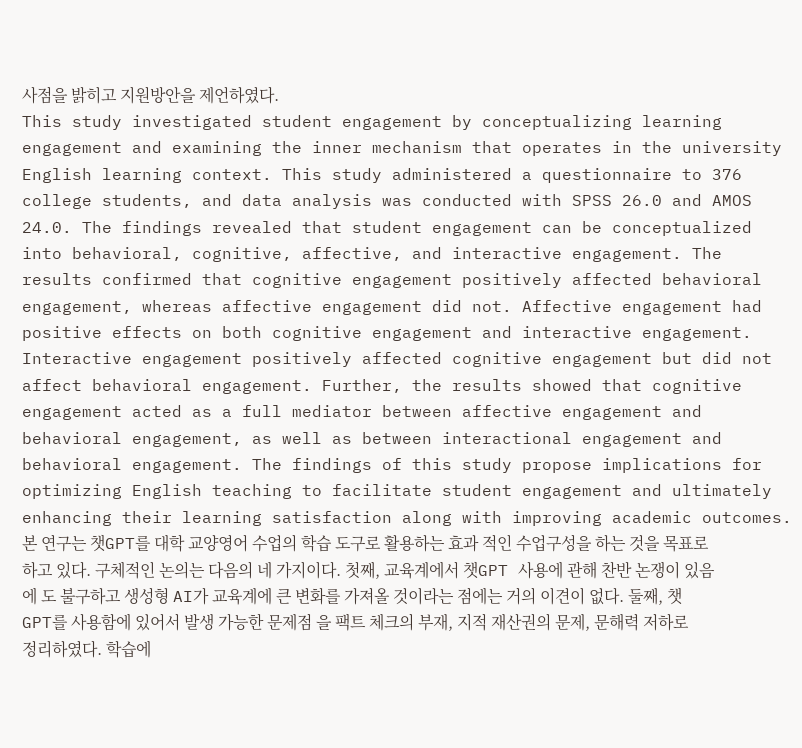사점을 밝히고 지원방안을 제언하였다.
This study investigated student engagement by conceptualizing learning engagement and examining the inner mechanism that operates in the university English learning context. This study administered a questionnaire to 376 college students, and data analysis was conducted with SPSS 26.0 and AMOS 24.0. The findings revealed that student engagement can be conceptualized into behavioral, cognitive, affective, and interactive engagement. The results confirmed that cognitive engagement positively affected behavioral engagement, whereas affective engagement did not. Affective engagement had positive effects on both cognitive engagement and interactive engagement. Interactive engagement positively affected cognitive engagement but did not affect behavioral engagement. Further, the results showed that cognitive engagement acted as a full mediator between affective engagement and behavioral engagement, as well as between interactional engagement and behavioral engagement. The findings of this study propose implications for optimizing English teaching to facilitate student engagement and ultimately enhancing their learning satisfaction along with improving academic outcomes.
본 연구는 챗GPT를 대학 교양영어 수업의 학습 도구로 활용하는 효과 적인 수업구성을 하는 것을 목표로 하고 있다. 구체적인 논의는 다음의 네 가지이다. 첫째, 교육계에서 챗GPT 사용에 관해 찬반 논쟁이 있음에 도 불구하고 생성형 AI가 교육계에 큰 변화를 가져올 것이라는 점에는 거의 이견이 없다. 둘째, 챗GPT를 사용함에 있어서 발생 가능한 문제점 을 팩트 체크의 부재, 지적 재산권의 문제, 문해력 저하로 정리하였다. 학습에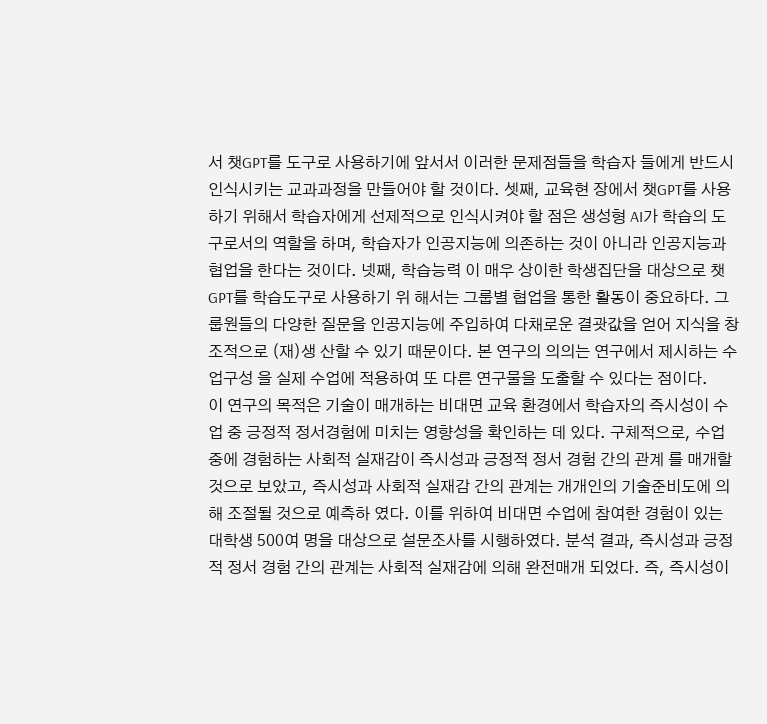서 챗GPT를 도구로 사용하기에 앞서서 이러한 문제점들을 학습자 들에게 반드시 인식시키는 교과과정을 만들어야 할 것이다. 셋째, 교육현 장에서 챗GPT를 사용하기 위해서 학습자에게 선제적으로 인식시켜야 할 점은 생성형 AI가 학습의 도구로서의 역할을 하며, 학습자가 인공지능에 의존하는 것이 아니라 인공지능과 협업을 한다는 것이다. 넷째, 학습능력 이 매우 상이한 학생집단을 대상으로 챗GPT를 학습도구로 사용하기 위 해서는 그룹별 협업을 통한 활동이 중요하다. 그룹원들의 다양한 질문을 인공지능에 주입하여 다채로운 결괏값을 얻어 지식을 창조적으로 (재)생 산할 수 있기 때문이다. 본 연구의 의의는 연구에서 제시하는 수업구성 을 실제 수업에 적용하여 또 다른 연구물을 도출할 수 있다는 점이다.
이 연구의 목적은 기술이 매개하는 비대면 교육 환경에서 학습자의 즉시성이 수업 중 긍정적 정서경험에 미치는 영향성을 확인하는 데 있다. 구체적으로, 수업 중에 경험하는 사회적 실재감이 즉시성과 긍정적 정서 경험 간의 관계 를 매개할 것으로 보았고, 즉시성과 사회적 실재감 간의 관계는 개개인의 기술준비도에 의해 조절될 것으로 예측하 였다. 이를 위하여 비대면 수업에 참여한 경험이 있는 대학생 500여 명을 대상으로 설문조사를 시행하였다. 분석 결과, 즉시성과 긍정적 정서 경험 간의 관계는 사회적 실재감에 의해 완전매개 되었다. 즉, 즉시성이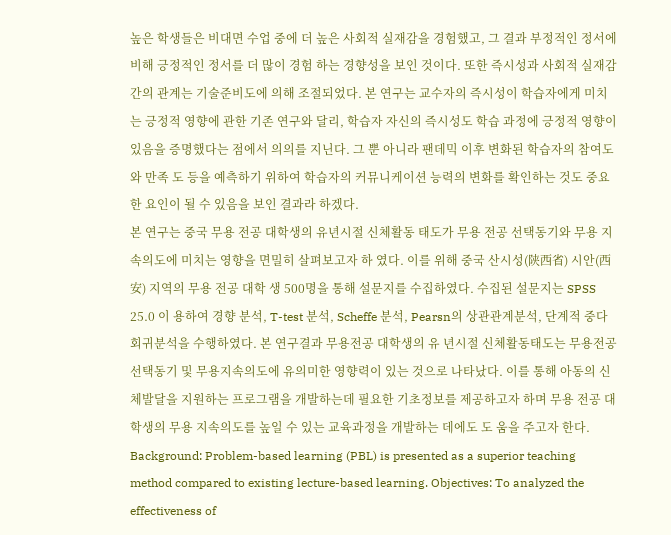높은 학생들은 비대면 수업 중에 더 높은 사회적 실재감을 경험했고, 그 결과 부정적인 정서에 비해 긍정적인 정서를 더 많이 경험 하는 경향성을 보인 것이다. 또한 즉시성과 사회적 실재감 간의 관계는 기술준비도에 의해 조절되었다. 본 연구는 교수자의 즉시성이 학습자에게 미치는 긍정적 영향에 관한 기존 연구와 달리, 학습자 자신의 즉시성도 학습 과정에 긍정적 영향이 있음을 증명했다는 점에서 의의를 지닌다. 그 뿐 아니라 팬데믹 이후 변화된 학습자의 참여도와 만족 도 등을 예측하기 위하여 학습자의 커뮤니케이션 능력의 변화를 확인하는 것도 중요한 요인이 될 수 있음을 보인 결과라 하겠다.
본 연구는 중국 무용 전공 대학생의 유년시절 신체활동 태도가 무용 전공 선택동기와 무용 지속의도에 미치는 영향을 면밀히 살펴보고자 하 였다. 이를 위해 중국 산시성(陕西省) 시안(西安) 지역의 무용 전공 대학 생 500명을 통해 설문지를 수집하였다. 수집된 설문지는 SPSS 25.0 이 용하여 경향 분석, T-test 분석, Scheffe 분석, Pearsn의 상관관계분석, 단계적 중다회귀분석을 수행하였다. 본 연구결과 무용전공 대학생의 유 년시절 신체활동태도는 무용전공 선택동기 및 무용지속의도에 유의미한 영향력이 있는 것으로 나타났다. 이를 통해 아동의 신체발달을 지원하는 프로그램을 개발하는데 필요한 기초정보를 제공하고자 하며 무용 전공 대학생의 무용 지속의도를 높일 수 있는 교육과정을 개발하는 데에도 도 움을 주고자 한다.
Background: Problem-based learning (PBL) is presented as a superior teaching method compared to existing lecture-based learning. Objectives: To analyzed the effectiveness of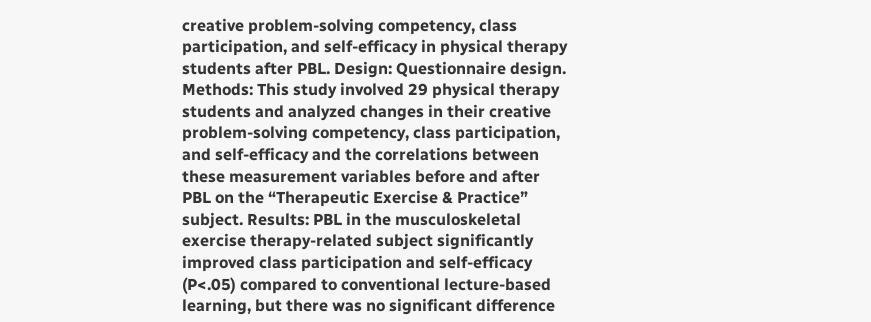creative problem-solving competency, class participation, and self-efficacy in physical therapy students after PBL. Design: Questionnaire design. Methods: This study involved 29 physical therapy students and analyzed changes in their creative problem-solving competency, class participation, and self-efficacy and the correlations between these measurement variables before and after PBL on the “Therapeutic Exercise & Practice” subject. Results: PBL in the musculoskeletal exercise therapy-related subject significantly improved class participation and self-efficacy (P<.05) compared to conventional lecture-based learning, but there was no significant difference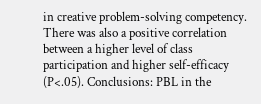in creative problem-solving competency. There was also a positive correlation between a higher level of class participation and higher self-efficacy (P<.05). Conclusions: PBL in the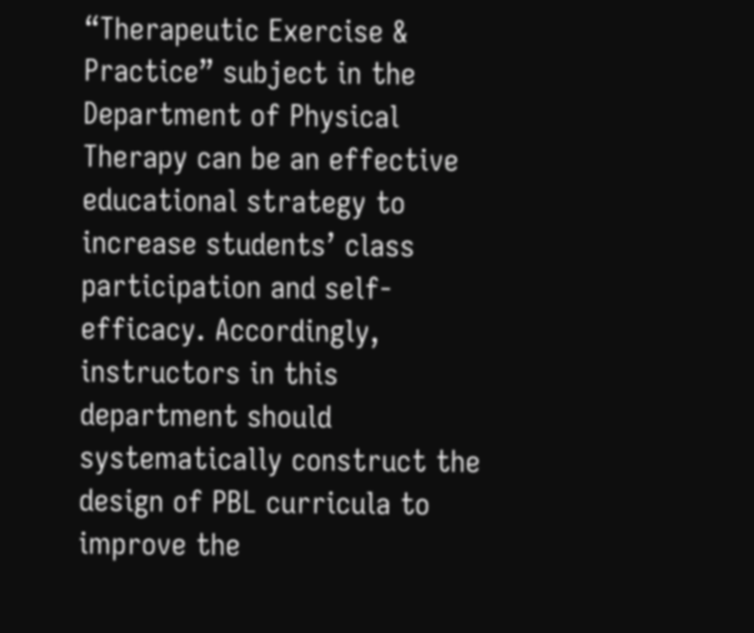“Therapeutic Exercise & Practice” subject in the Department of Physical Therapy can be an effective educational strategy to increase students’ class participation and self-efficacy. Accordingly, instructors in this department should systematically construct the design of PBL curricula to improve the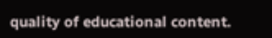quality of educational content.